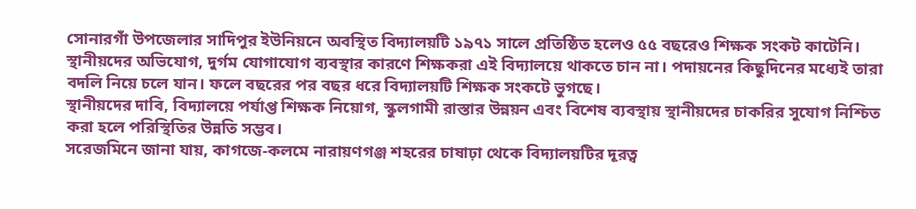সোনারগাঁ উপজেলার সাদিপুর ইউনিয়নে অবস্থিত বিদ্যালয়টি ১৯৭১ সালে প্রতিষ্ঠিত হলেও ৫৫ বছরেও শিক্ষক সংকট কাটেনি। স্থানীয়দের অভিযোগ, দুর্গম যোগাযোগ ব্যবস্থার কারণে শিক্ষকরা এই বিদ্যালয়ে থাকতে চান না। পদায়নের কিছুদিনের মধ্যেই তারা বদলি নিয়ে চলে যান। ফলে বছরের পর বছর ধরে বিদ্যালয়টি শিক্ষক সংকটে ভুগছে।
স্থানীয়দের দাবি, বিদ্যালয়ে পর্যাপ্ত শিক্ষক নিয়োগ, স্কুলগামী রাস্তার উন্নয়ন এবং বিশেষ ব্যবস্থায় স্থানীয়দের চাকরির সুযোগ নিশ্চিত করা হলে পরিস্থিতির উন্নতি সম্ভব।
সরেজমিনে জানা যায়, কাগজে-কলমে নারায়ণগঞ্জ শহরের চাষাঢ়া থেকে বিদ্যালয়টির দূরত্ব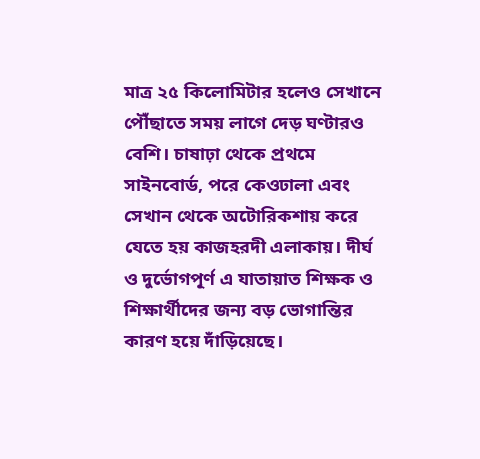মাত্র ২৫ কিলোমিটার হলেও সেখানে পৌঁছাতে সময় লাগে দেড় ঘণ্টারও বেশি। চাষাঢ়া থেকে প্রথমে সাইনবোর্ড, পরে কেওঢালা এবং সেখান থেকে অটোরিকশায় করে যেতে হয় কাজহরদী এলাকায়। দীর্ঘ ও দুর্ভোগপূর্ণ এ যাতায়াত শিক্ষক ও শিক্ষার্থীদের জন্য বড় ভোগান্তির কারণ হয়ে দাঁড়িয়েছে।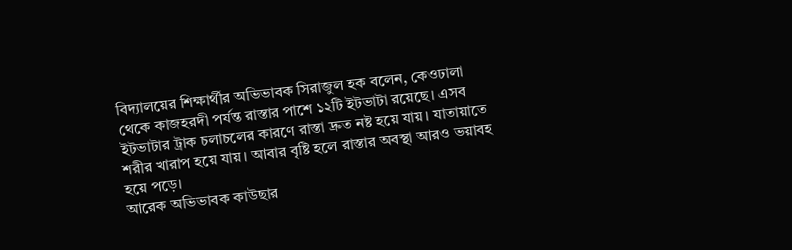বিদ্যালয়ের শিক্ষার্থীর অভিভাবক সিরাজুল হক বলেন, কেওঢালা থেকে কাজহরদী পর্যন্ত রাস্তার পাশে ১২টি ইটভাটা রয়েছে। এসব ইটভাটার ট্রাক চলাচলের কারণে রাস্তা দ্রুত নষ্ট হয়ে যায়। যাতায়াতে শরীর খারাপ হয়ে যায়। আবার বৃষ্টি হলে রাস্তার অবস্থা আরও ভয়াবহ হয়ে পড়ে।
আরেক অভিভাবক কাউছার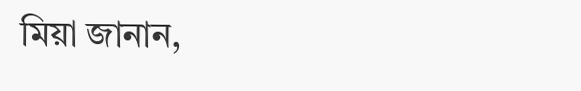মিয়া জানান,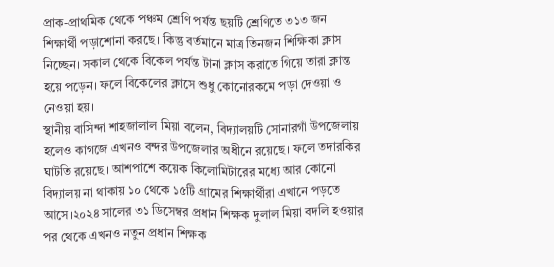প্রাক-প্রাথমিক থেকে পঞ্চম শ্রেণি পর্যন্ত ছয়টি শ্রেণিতে ৩১৩ জন শিক্ষার্থী পড়াশোনা করছে। কিন্তু বর্তমানে মাত্র তিনজন শিক্ষিকা ক্লাস নিচ্ছেন। সকাল থেকে বিকেল পর্যন্ত টানা ক্লাস করাতে গিয়ে তারা ক্লান্ত হয়ে পড়েন। ফলে বিকেলের ক্লাসে শুধু কোনোরকমে পড়া দেওয়া ও নেওয়া হয়।
স্থানীয় বাসিন্দা শাহজালাল মিয়া বলেন, বিদ্যালয়টি সোনারগাঁ উপজেলায় হলেও কাগজে এখনও বন্দর উপজেলার অধীনে রয়েছে। ফলে তদারকির ঘাটতি রয়েছে। আশপাশে কয়েক কিলোমিটারের মধ্যে আর কোনো বিদ্যালয় না থাকায় ১০ থেকে ১৫টি গ্রামের শিক্ষার্থীরা এখানে পড়তে আসে।২০২৪ সালের ৩১ ডিসেম্বর প্রধান শিক্ষক দুলাল মিয়া বদলি হওয়ার পর থেকে এখনও নতুন প্রধান শিক্ষক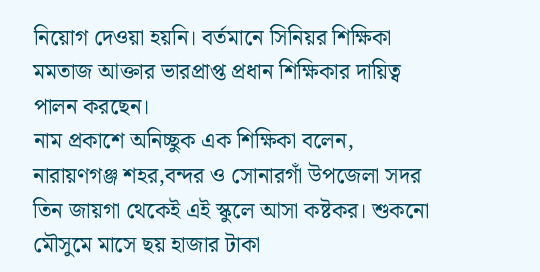নিয়োগ দেওয়া হয়নি। বর্তমানে সিনিয়র শিক্ষিকা মমতাজ আক্তার ভারপ্রাপ্ত প্রধান শিক্ষিকার দায়িত্ব পালন করছেন।
নাম প্রকাশে অনিচ্ছুক এক শিক্ষিকা বলেন, নারায়ণগঞ্জ শহর,বন্দর ও সোনারগাঁ উপজেলা সদর তিন জায়গা থেকেই এই স্কুলে আসা কষ্টকর। শুকনো মৌসুমে মাসে ছয় হাজার টাকা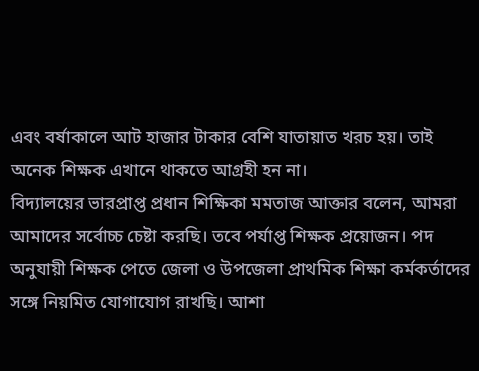এবং বর্ষাকালে আট হাজার টাকার বেশি যাতায়াত খরচ হয়। তাই অনেক শিক্ষক এখানে থাকতে আগ্রহী হন না।
বিদ্যালয়ের ভারপ্রাপ্ত প্রধান শিক্ষিকা মমতাজ আক্তার বলেন, আমরা আমাদের সর্বোচ্চ চেষ্টা করছি। তবে পর্যাপ্ত শিক্ষক প্রয়োজন। পদ অনুযায়ী শিক্ষক পেতে জেলা ও উপজেলা প্রাথমিক শিক্ষা কর্মকর্তাদের সঙ্গে নিয়মিত যোগাযোগ রাখছি। আশা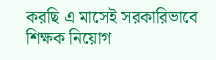করছি এ মাসেই সরকারিভাবে শিক্ষক নিয়োগ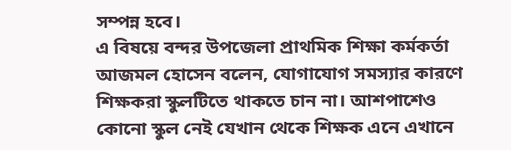সম্পন্ন হবে।
এ বিষয়ে বন্দর উপজেলা প্রাথমিক শিক্ষা কর্মকর্তা আজমল হোসেন বলেন, যোগাযোগ সমস্যার কারণে শিক্ষকরা স্কুলটিতে থাকতে চান না। আশপাশেও কোনো স্কুল নেই যেখান থেকে শিক্ষক এনে এখানে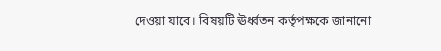দেওয়া যাবে। বিষয়টি ঊর্ধ্বতন কর্তৃপক্ষকে জানানো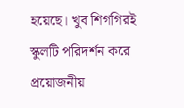হয়েছে। খুব শিগগিরই স্কুলটি পরিদর্শন করে প্রয়োজনীয়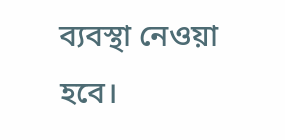ব্যবস্থা নেওয়া হবে।